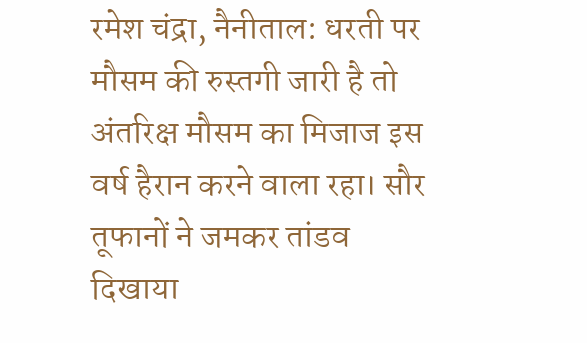रमेश चंद्रा, नैनीताल: धरती पर मौसम की रुस्तगी जारी है तो अंतरिक्ष मौसम का मिजाज इस वर्ष हैरान करने वाला रहा। सौर तूफानों ने जमकर तांडव दिखाया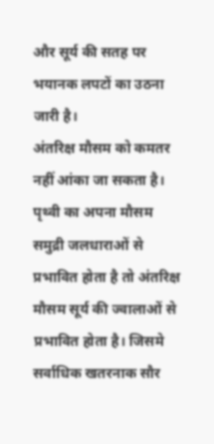और सूर्य की सतह पर भयानक लपटों का उठना जारी है।
अंतरिक्ष मौसम को कमतर नहीं आंका जा सकता है। पृथ्वी का अपना मौसम समुद्री जलधाराओं से प्रभावित होता है तो अंतरिक्ष मौसम सूर्य की ज्वालाओं से प्रभावित होता है। जिसमे सर्वाधिक खतरनाक सौर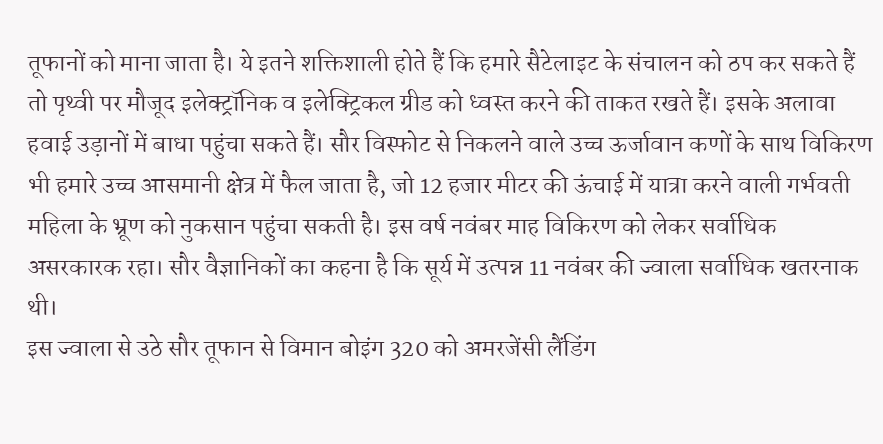तूफानों को माना जाता है। ये इतने शक्तिशाली होते हैं कि हमारे सैटेलाइट के संचालन को ठप कर सकते हैं तो पृथ्वी पर मौजूद इलेक्ट्रॉनिक व इलेक्ट्रिकल ग्रीड को ध्वस्त करने की ताकत रखते हैं। इसके अलावा हवाई उड़ानों में बाधा पहुंचा सकते हैं। सौर विस्फोट से निकलने वाले उच्च ऊर्जावान कणों के साथ विकिरण भी हमारे उच्च आसमानी क्षेत्र में फैल जाता है, जो 12 हजार मीटर की ऊंचाई में यात्रा करने वाली गर्भवती महिला के भ्रूण को नुकसान पहुंचा सकती है। इस वर्ष नवंबर माह विकिरण को लेकर सर्वाधिक असरकारक रहा। सौर वैज्ञानिकों का कहना है कि सूर्य में उत्पन्न 11 नवंबर की ज्वाला सर्वाधिक खतरनाक थी।
इस ज्वाला से उठे सौर तूफान से विमान बोइंग 320 को अमरजेंसी लैंडिंग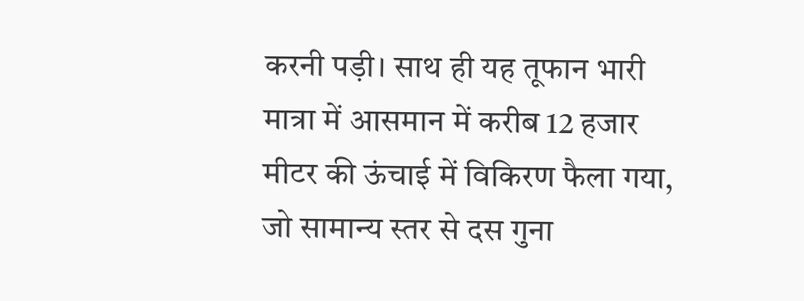करनी पड़ी। साथ ही यह तूफान भारी मात्रा में आसमान में करीब 12 हजार मीटर की ऊंचाई में विकिरण फैला गया, जो सामान्य स्तर से दस गुना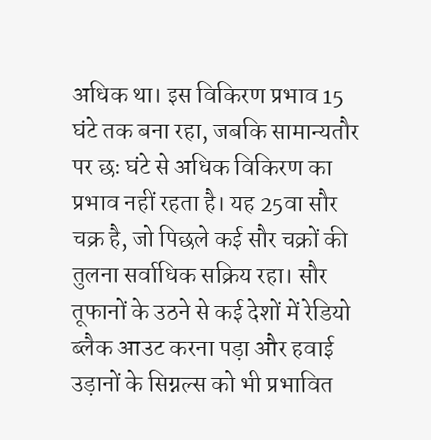अधिक था। इस विकिरण प्रभाव 15 घंटे तक बना रहा, जबकि सामान्यतौर पर छः घंटे से अधिक विकिरण का प्रभाव नहीं रहता है। यह 25वा सौर चक्र है, जो पिछले कई सौर चक्रों की तुलना सर्वाधिक सक्रिय रहा। सौर तूफानों के उठने से कई देशों में रेडियो ब्लैक आउट करना पड़ा और हवाई उड़ानों के सिग्नल्स को भी प्रभावित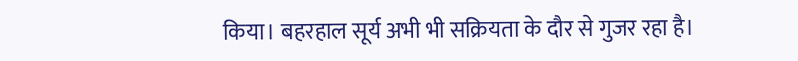किया। बहरहाल सूर्य अभी भी सक्रियता के दौर से गुजर रहा है।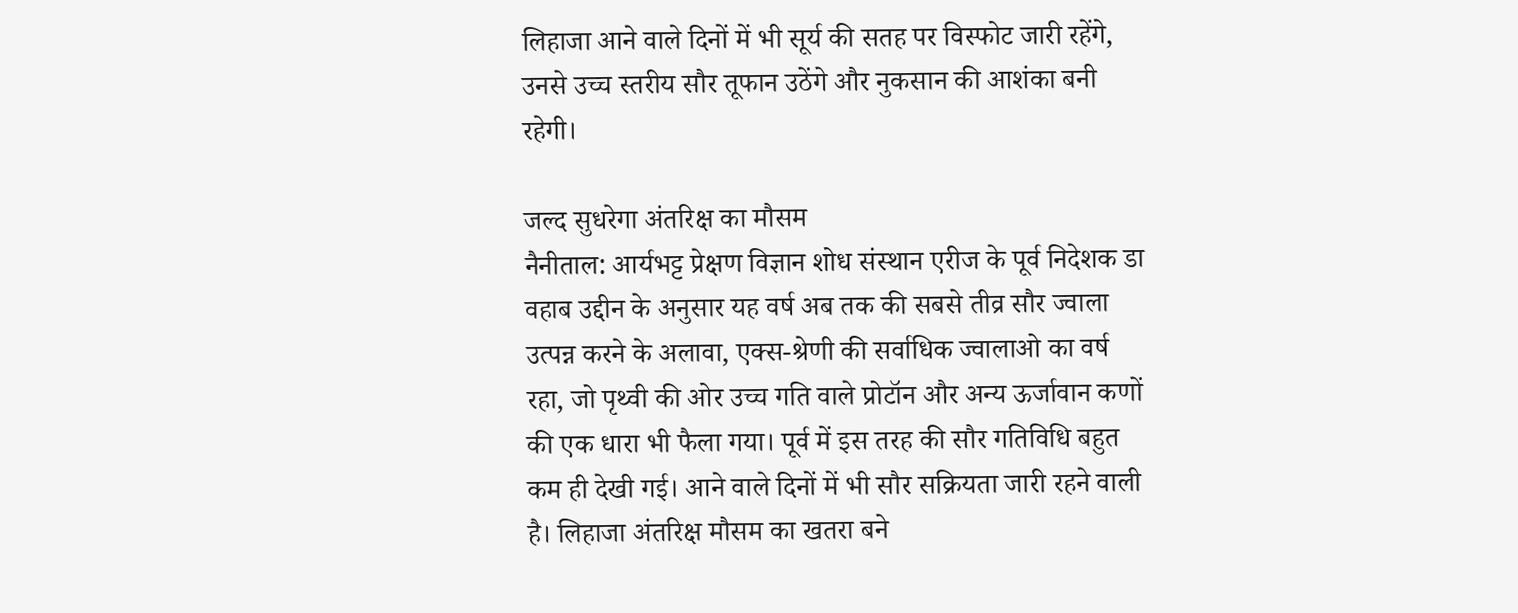लिहाजा आने वाले दिनों में भी सूर्य की सतह पर विस्फोट जारी रहेंगे, उनसे उच्च स्तरीय सौर तूफान उठेंगे और नुकसान की आशंका बनी रहेगी।

जल्द सुधरेगा अंतरिक्ष का मौसम
नैनीताल: आर्यभट्ट प्रेक्षण विज्ञान शोध संस्थान एरीज के पूर्व निदेशक डा वहाब उद्दीन के अनुसार यह वर्ष अब तक की सबसे तीव्र सौर ज्वाला उत्पन्न करने के अलावा, एक्स-श्रेणी की सर्वाधिक ज्वालाओ का वर्ष रहा, जो पृथ्वी की ओर उच्च गति वाले प्रोटॉन और अन्य ऊर्जावान कणों की एक धारा भी फैला गया। पूर्व में इस तरह की सौर गतिविधि बहुत कम ही देखी गई। आने वाले दिनों में भी सौर सक्रियता जारी रहने वाली है। लिहाजा अंतरिक्ष मौसम का खतरा बने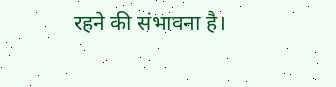रहने की संभावना है।